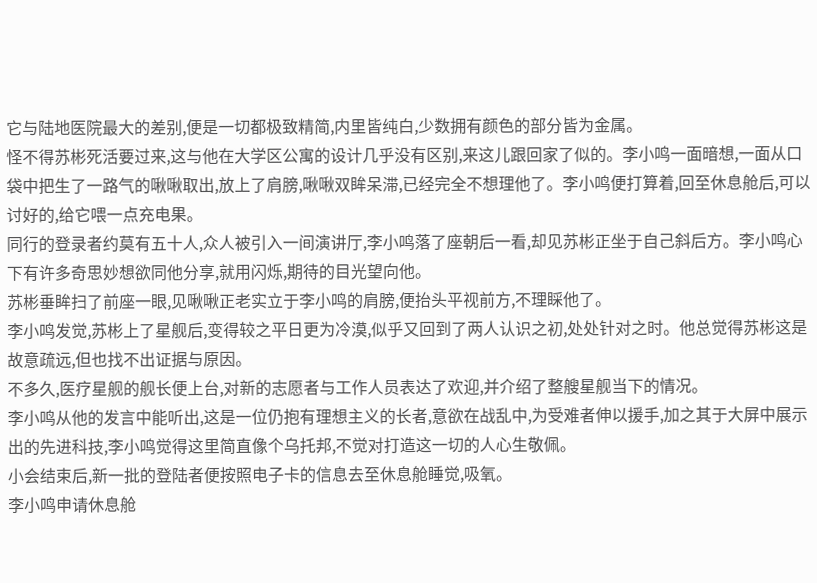它与陆地医院最大的差别,便是一切都极致精简,内里皆纯白,少数拥有颜色的部分皆为金属。
怪不得苏彬死活要过来,这与他在大学区公寓的设计几乎没有区别,来这儿跟回家了似的。李小鸣一面暗想,一面从口袋中把生了一路气的啾啾取出,放上了肩膀,啾啾双眸呆滞,已经完全不想理他了。李小鸣便打算着,回至休息舱后,可以讨好的,给它喂一点充电果。
同行的登录者约莫有五十人,众人被引入一间演讲厅,李小鸣落了座朝后一看,却见苏彬正坐于自己斜后方。李小鸣心下有许多奇思妙想欲同他分享,就用闪烁,期待的目光望向他。
苏彬垂眸扫了前座一眼,见啾啾正老实立于李小鸣的肩膀,便抬头平视前方,不理睬他了。
李小鸣发觉,苏彬上了星舰后,变得较之平日更为冷漠,似乎又回到了两人认识之初,处处针对之时。他总觉得苏彬这是故意疏远,但也找不出证据与原因。
不多久,医疗星舰的舰长便上台,对新的志愿者与工作人员表达了欢迎,并介绍了整艘星舰当下的情况。
李小鸣从他的发言中能听出,这是一位仍抱有理想主义的长者,意欲在战乱中,为受难者伸以援手,加之其于大屏中展示出的先进科技,李小鸣觉得这里简直像个乌托邦,不觉对打造这一切的人心生敬佩。
小会结束后,新一批的登陆者便按照电子卡的信息去至休息舱睡觉,吸氧。
李小鸣申请休息舱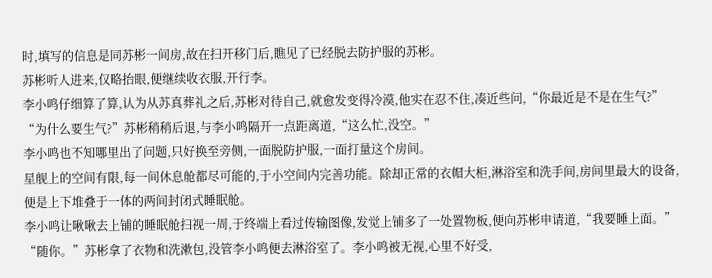时,填写的信息是同苏彬一间房,故在扫开移门后,瞧见了已经脱去防护服的苏彬。
苏彬听人进来,仅略抬眼,便继续收衣服,开行李。
李小鸣仔细算了算,认为从苏真葬礼之后,苏彬对待自己,就愈发变得冷漠,他实在忍不住,凑近些问,“你最近是不是在生气?”
“为什么要生气?”苏彬稍稍后退,与李小鸣隔开一点距离道,“这么忙,没空。”
李小鸣也不知哪里出了问题,只好换至旁侧,一面脱防护服,一面打量这个房间。
星舰上的空间有限,每一间休息舱都尽可能的,于小空间内完善功能。除却正常的衣帽大柜,淋浴室和洗手间,房间里最大的设备,便是上下堆叠于一体的两间封闭式睡眠舱。
李小鸣让啾啾去上铺的睡眠舱扫视一周,于终端上看过传输图像,发觉上铺多了一处置物板,便向苏彬申请道,“我要睡上面。”
“随你。”苏彬拿了衣物和洗漱包,没管李小鸣便去淋浴室了。李小鸣被无视,心里不好受,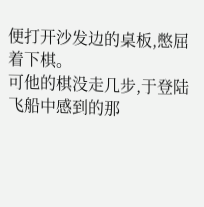便打开沙发边的桌板,憋屈着下棋。
可他的棋没走几步,于登陆飞船中感到的那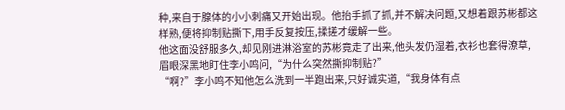种,来自于腺体的小小刺痛又开始出现。他抬手抓了抓,并不解决问题,又想着跟苏彬都这样熟,便将抑制贴撕下,用手反复按压,揉搓才缓解一些。
他这面没舒服多久,却见刚进淋浴室的苏彬竟走了出来,他头发仍湿着,衣衫也套得潦草,眉眼深黑地盯住李小鸣问,“为什么突然撕抑制贴?”
“啊?”李小鸣不知他怎么洗到一半跑出来,只好诚实道,“我身体有点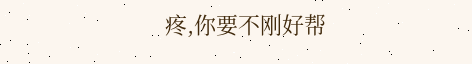疼,你要不刚好帮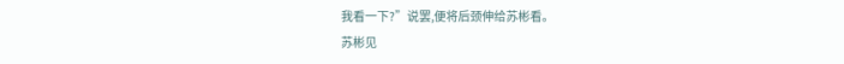我看一下?”说罢,便将后颈伸给苏彬看。
苏彬见